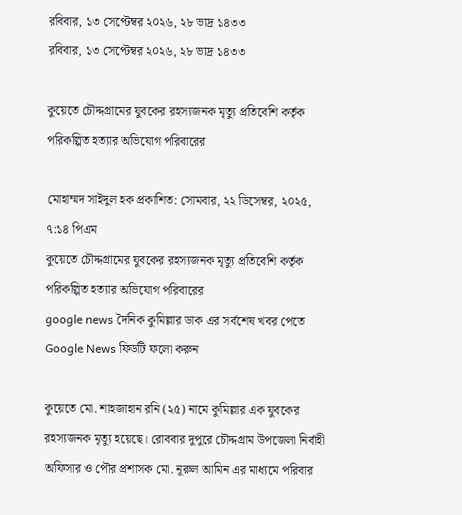রবিবার, ১৩ সেপ্টেম্বর ২০২৬, ২৮ ভাদ্র ১৪৩৩
রবিবার, ১৩ সেপ্টেম্বর ২০২৬, ২৮ ভাদ্র ১৪৩৩

কুয়েতে চৌদ্দগ্রামের যুবকের রহস্যজনক মৃত্যু প্রতিবেশি কর্তৃক পরিকল্পিত হত্যার অভিযোগ পরিবারের

মোহাম্মদ সাইদুল হক প্রকাশিত: সোমবার, ২২ ডিসেম্বর, ২০২৫, ৭:১৪ পিএম
কুয়েতে চৌদ্দগ্রামের যুবকের রহস্যজনক মৃত্যু প্রতিবেশি কর্তৃক পরিকল্পিত হত্যার অভিযোগ পরিবারের
google news দৈনিক কুমিল্লার ডাক এর সর্বশেষ খবর পেতে Google News ফিডটি ফলো করুন

কুয়েতে মো. শাহজাহান রনি (২৫) নামে কুমিল্লার এক যুবকের রহস্যজনক মৃত্যু হয়েছে। রোববার দুপুরে চৌদ্দগ্রাম উপজেলা নির্বাহী অফিসার ও পৌর প্রশাসক মো. নূরুল আমিন এর মাধ্যমে পরিবার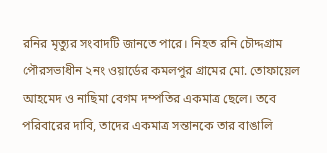রনির মৃত্যুর সংবাদটি জানতে পারে। নিহত রনি চৌদ্দগ্রাম পৌরসভাধীন ২নং ওয়ার্ডের কমলপুর গ্রামের মো. তোফায়েল আহমেদ ও নাছিমা বেগম দম্পতির একমাত্র ছেলে। তবে পরিবারের দাবি, তাদের একমাত্র সন্তানকে তার বাঙালি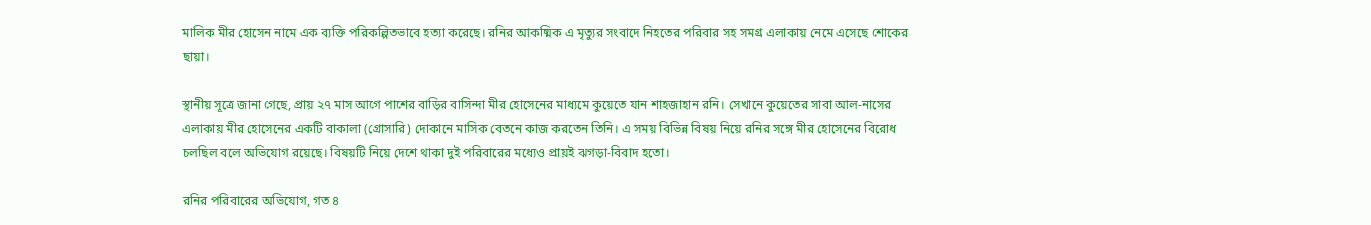মালিক মীর হোসেন নামে এক ব্যক্তি পরিকল্পিতভাবে হত্যা করেছে। রনির আকষ্মিক এ মৃত্যুর সংবাদে নিহতের পরিবার সহ সমগ্র এলাকায় নেমে এসেছে শোকের ছায়া।

স্থানীয় সূত্রে জানা গেছে, প্রায় ২৭ মাস আগে পাশের বাড়ির বাসিন্দা মীর হোসেনের মাধ্যমে কুয়েতে যান শাহজাহান রনি। সেখানে কুয়েতের সাবা আল-নাসের এলাকায় মীর হোসেনের একটি বাকালা (গ্রোসারি) দোকানে মাসিক বেতনে কাজ করতেন তিনি। এ সময় বিভিন্ন বিষয় নিয়ে রনির সঙ্গে মীর হোসেনের বিরোধ চলছিল বলে অভিযোগ রয়েছে। বিষয়টি নিয়ে দেশে থাকা দুই পরিবারের মধ্যেও প্রায়ই ঝগড়া-বিবাদ হতো।

রনির পরিবারের অভিযোগ, গত ৪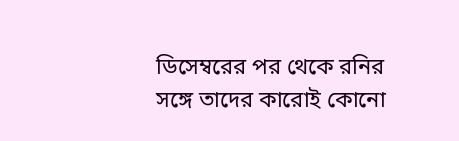ডিসেম্বরের পর থেকে রনির সঙ্গে তাদের কারোই কোনো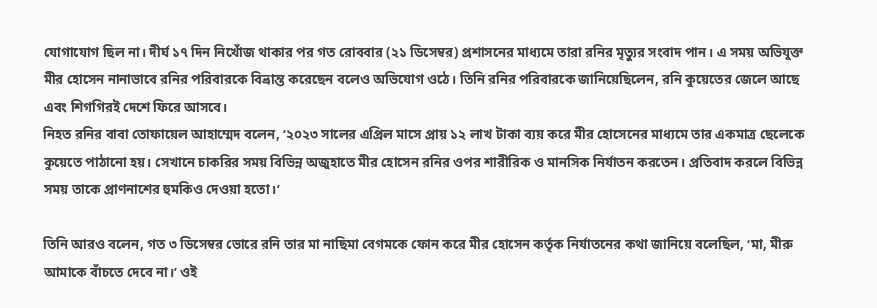যোগাযোগ ছিল না। দীর্ঘ ১৭ দিন নিখোঁজ থাকার পর গত রোববার (২১ ডিসেম্বর) প্রশাসনের মাধ্যমে তারা রনির মৃত্যুর সংবাদ পান। এ সময় অভিযুক্ত মীর হোসেন নানাভাবে রনির পরিবারকে বিভ্রান্ত করেছেন বলেও অভিযোগ ওঠে। তিনি রনির পরিবারকে জানিয়েছিলেন, রনি কুয়েতের জেলে আছে এবং শিগগিরই দেশে ফিরে আসবে।
নিহত রনির বাবা তোফায়েল আহাম্মেদ বলেন, ‘২০২৩ সালের এপ্রিল মাসে প্রায় ১২ লাখ টাকা ব্যয় করে মীর হোসেনের মাধ্যমে তার একমাত্র ছেলেকে কুয়েতে পাঠানো হয়। সেখানে চাকরির সময় বিভিন্ন অজুহাতে মীর হোসেন রনির ওপর শারীরিক ও মানসিক নির্যাতন করতেন। প্রতিবাদ করলে বিভিন্ন সময় তাকে প্রাণনাশের হুমকিও দেওয়া হতো।’

তিনি আরও বলেন, গত ৩ ডিসেম্বর ভোরে রনি তার মা নাছিমা বেগমকে ফোন করে মীর হোসেন কর্তৃক নির্যাতনের কথা জানিয়ে বলেছিল, ‘মা, মীরু আমাকে বাঁচতে দেবে না।’ ওই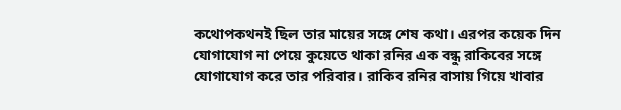কথোপকথনই ছিল তার মায়ের সঙ্গে শেষ কথা। এরপর কয়েক দিন যোগাযোগ না পেয়ে কুয়েতে থাকা রনির এক বন্ধু রাকিবের সঙ্গে যোগাযোগ করে তার পরিবার। রাকিব রনির বাসায় গিয়ে খাবার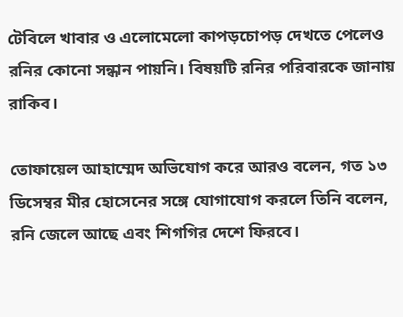টেবিলে খাবার ও এলোমেলো কাপড়চোপড় দেখতে পেলেও রনির কোনো সন্ধান পায়নি। বিষয়টি রনির পরিবারকে জানায় রাকিব।

তোফায়েল আহাম্মেদ অভিযোগ করে আরও বলেন, গত ১৩ ডিসেম্বর মীর হোসেনের সঙ্গে যোগাযোগ করলে তিনি বলেন, রনি জেলে আছে এবং শিগগির দেশে ফিরবে।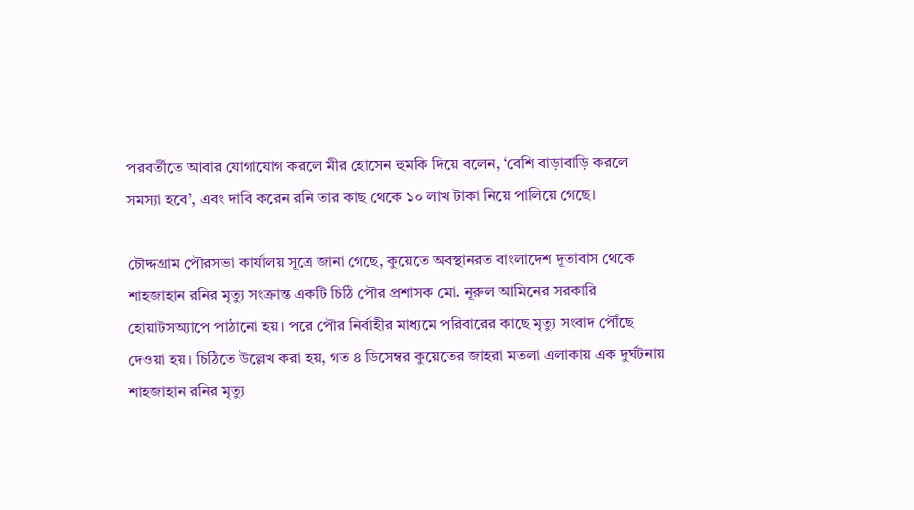পরবর্তীতে আবার যোগাযোগ করলে মীর হোসেন হুমকি দিয়ে বলেন, ‘বেশি বাড়াবাড়ি করলে সমস্যা হবে’, এবং দাবি করেন রনি তার কাছ থেকে ১০ লাখ টাকা নিয়ে পালিয়ে গেছে।

চৌদ্দগ্রাম পৌরসভা কার্যালয় সূত্রে জানা গেছে, কুয়েতে অবস্থানরত বাংলাদেশ দূতাবাস থেকে শাহজাহান রনির মৃত্যু সংক্রান্ত একটি চিঠি পৌর প্রশাসক মো. নূরুল আমিনের সরকারি হোয়াটসঅ্যাপে পাঠানো হয়। পরে পৌর নির্বাহীর মাধ্যমে পরিবারের কাছে মৃত্যু সংবাদ পৌঁছে দেওয়া হয়। চিঠিতে উল্লেখ করা হয়, গত ৪ ডিসেম্বর কুয়েতের জাহরা মতলা এলাকায় এক দুর্ঘটনায় শাহজাহান রনির মৃত্যু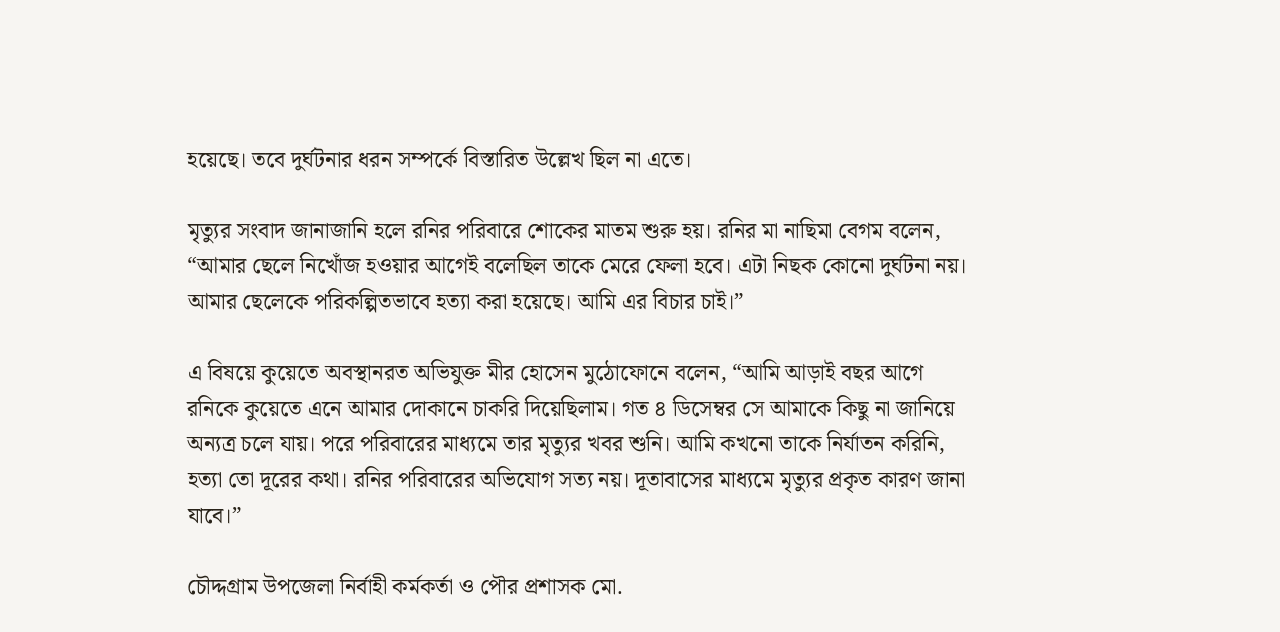হয়েছে। তবে দুর্ঘটনার ধরন সম্পর্কে বিস্তারিত উল্লেখ ছিল না এতে।

মৃত্যুর সংবাদ জানাজানি হলে রনির পরিবারে শোকের মাতম শুরু হয়। রনির মা নাছিমা বেগম বলেন, “আমার ছেলে নিখোঁজ হওয়ার আগেই বলেছিল তাকে মেরে ফেলা হবে। এটা নিছক কোনো দুর্ঘটনা নয়। আমার ছেলেকে পরিকল্পিতভাবে হত্যা করা হয়েছে। আমি এর বিচার চাই।”

এ বিষয়ে কুয়েতে অবস্থানরত অভিযুক্ত মীর হোসেন মুঠোফোনে বলেন, “আমি আড়াই বছর আগে রনিকে কুয়েতে এনে আমার দোকানে চাকরি দিয়েছিলাম। গত ৪ ডিসেম্বর সে আমাকে কিছু না জানিয়ে অন্যত্র চলে যায়। পরে পরিবারের মাধ্যমে তার মৃত্যুর খবর শুনি। আমি কখনো তাকে নির্যাতন করিনি, হত্যা তো দূরের কথা। রনির পরিবারের অভিযোগ সত্য নয়। দূতাবাসের মাধ্যমে মৃত্যুর প্রকৃত কারণ জানা যাবে।”

চৌদ্দগ্রাম উপজেলা নির্বাহী কর্মকর্তা ও পৌর প্রশাসক মো.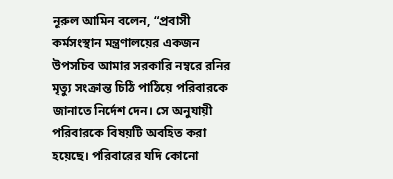নূরুল আমিন বলেন, “প্রবাসী কর্মসংস্থান মন্ত্রণালয়ের একজন উপসচিব আমার সরকারি নম্বরে রনির মৃত্যু সংক্রান্ত চিঠি পাঠিয়ে পরিবারকে জানাতে নির্দেশ দেন। সে অনুযায়ী পরিবারকে বিষয়টি অবহিত করা হয়েছে। পরিবারের যদি কোনো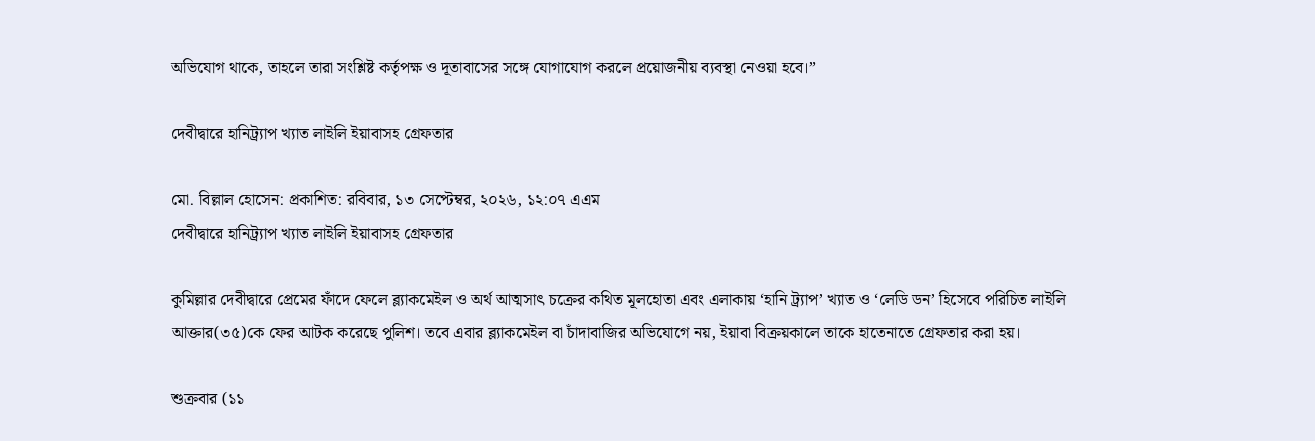অভিযোগ থাকে, তাহলে তারা সংশ্লিষ্ট কর্তৃপক্ষ ও দূতাবাসের সঙ্গে যোগাযোগ করলে প্রয়োজনীয় ব্যবস্থা নেওয়া হবে।”

দেবীদ্বারে হানিট্র‍্যাপ খ‍্যাত লাইলি ইয়াবাসহ গ্রেফতার

মো. বিল্লাল হোসেন: প্রকাশিত: রবিবার, ১৩ সেপ্টেম্বর, ২০২৬, ১২:০৭ এএম
দেবীদ্বারে হানিট্র‍্যাপ খ‍্যাত লাইলি ইয়াবাসহ গ্রেফতার

কুমিল্লার দেবীদ্বারে প্রেমের ফাঁদে ফেলে ব্ল্যাকমেইল ও অর্থ আত্মসাৎ চক্রের কথিত মূলহোতা এবং এলাকায় ‘হানি ট্র‍্যাপ’ খ‍্যাত ও ‘লেডি ডন’ হিসেবে পরিচিত লাইলি আক্তার(৩৫)কে ফের আটক করেছে পুলিশ। তবে এবার ব্ল্যাকমেইল বা চাঁদাবাজির অভিযোগে নয়, ইয়াবা বিক্রয়কালে তাকে হাতেনাতে গ্রেফতার করা হয়।

শুক্রবার (১১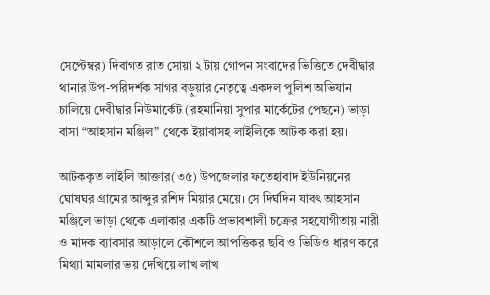সেপ্টেম্বর) দিবাগত রাত সোয়া ২ টায় গোপন সংবাদের ভিত্তিতে দেবীদ্বার থানার উপ-পরিদর্শক সাগর বড়ুয়ার নেতৃত্বে একদল পুলিশ অভিযান চালিয়ে দেবীদ্বার নিউমার্কেট (রহমানিয়া সুপার মার্কেটের পেছনে) ভাড়া বাসা “আহসান মঞ্জিল” থেকে ইয়াবাসহ লাইলিকে আটক করা হয়।

আটককৃত লাইলি আক্তার(৩৫) উপজেলার ফতেহাবাদ ইউনিয়নের ঘোষঘর গ্রামের আব্দুর রশিদ মিয়ার মেয়ে। সে দির্ঘদিন যাবৎ আহসান মঞ্জিলে ভাড়া থেকে এলাকার একটি প্রভাবশালী চক্রের সহযোগীতায় নারী ও মাদক ব্যাবসার আড়ালে কৌশলে আপত্তিকর ছবি ও ভিডিও ধারণ করে মিথ্যা মামলার ভয় দেখিয়ে লাখ লাখ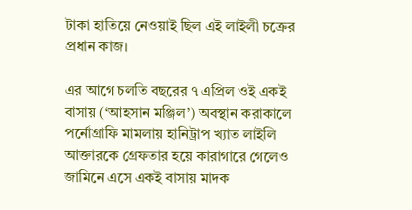টাকা হাতিয়ে নেওয়াই ছিল এই লাইলী চক্রের প্রধান কাজ।

এর আগে চলতি বছরের ৭ এপ্রিল ওই একই বাসায় (‘আহসান মঞ্জিল’) অবস্থান করাকালে পর্নোগ্রাফি মামলায় হানিট্রাপ খ্যাত লাইলি আক্তারকে গ্রেফতার হয়ে কারাগারে গেলেও জামিনে এসে একই বাসায় মাদক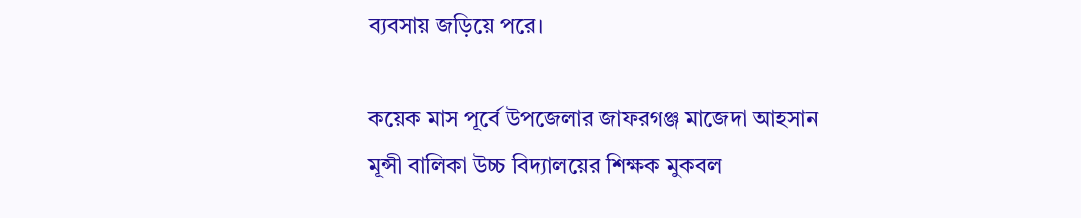ব‍্যবসায় জড়িয়ে পরে।

কয়েক মাস পূর্বে উপজেলার জাফরগঞ্জ মাজেদা আহসান মূন্সী বালিকা উচ্চ বিদ‍্যালয়ের শিক্ষক মুকবল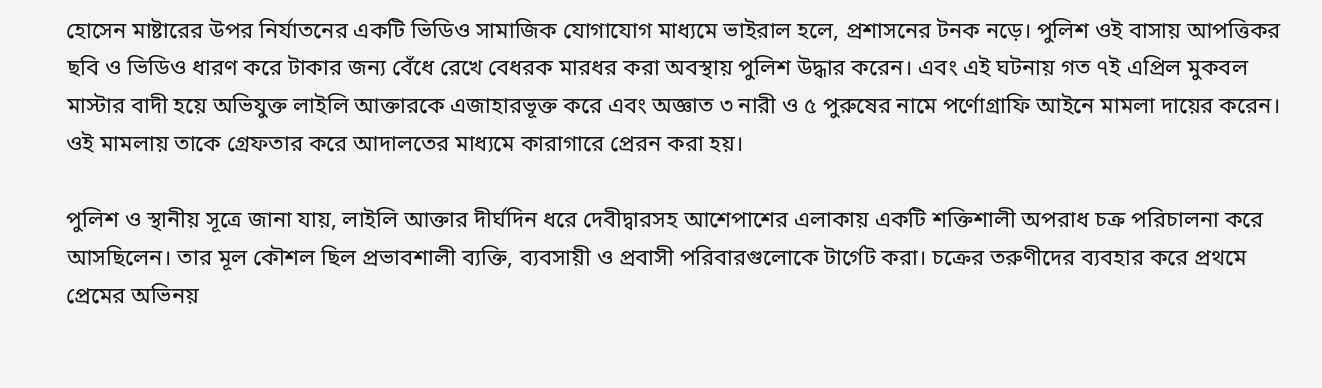হোসেন মাষ্টারের উপর নির্যাতনের একটি ভিডিও সামাজিক যোগাযোগ মাধ্যমে ভাইরাল হলে, প্রশাসনের টনক নড়ে। পুলিশ ওই বাসায় আপত্তিকর ছবি ও ভিডিও ধারণ করে টাকার জন‍্য বেঁধে রেখে বেধরক মারধর করা অবস্থায় পুলিশ উদ্ধার করেন। এবং এই ঘটনায় গত ৭ই এপ্রিল মুকবল মাস্টার বাদী হয়ে অভিযুক্ত লাইলি আক্তারকে এজাহারভূক্ত করে এবং অজ্ঞাত ৩ নারী ও ৫ পুরুষের নামে পর্ণোগ্রাফি আইনে মামলা দায়ের করেন। ওই মামলায় তাকে গ্রেফতার করে আদালতের মাধ্যমে কারাগারে প্রেরন করা হয়।

পুলিশ ও স্থানীয় সূত্রে জানা যায়, লাইলি আক্তার দীর্ঘদিন ধরে দেবীদ্বারসহ আশেপাশের এলাকায় একটি শক্তিশালী অপরাধ চক্র পরিচালনা করে আসছিলেন। তার মূল কৌশল ছিল প্রভাবশালী ব্যক্তি, ব্যবসায়ী ও প্রবাসী পরিবারগুলোকে টার্গেট করা। চক্রের তরুণীদের ব্যবহার করে প্রথমে প্রেমের অভিনয়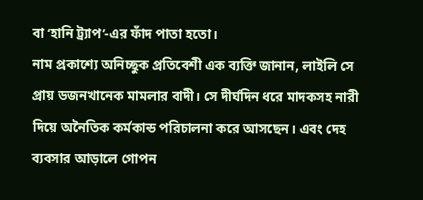বা ‘হানি ট্র্যাপ’-এর ফাঁদ পাতা হতো।
নাম প্রকাশ্যে অনিচ্ছুক প্রতিবেশী এক ব্যক্তি জানান, লাইলি সে প্রায় ডজনখানেক মামলার বাদী। সে দীর্ঘদিন ধরে মাদকসহ নারী দিয়ে অনৈতিক কর্মকান্ড পরিচালনা করে আসছেন। এবং দেহ ব্যবসার আড়ালে গোপন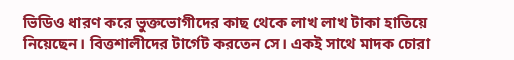ভিডিও ধারণ করে ভুক্তভোগীদের কাছ থেকে লাখ লাখ টাকা হাতিয়ে নিয়েছেন। বিত্তশালীদের টার্গেট করতেন সে। একই সাথে মাদক চোরা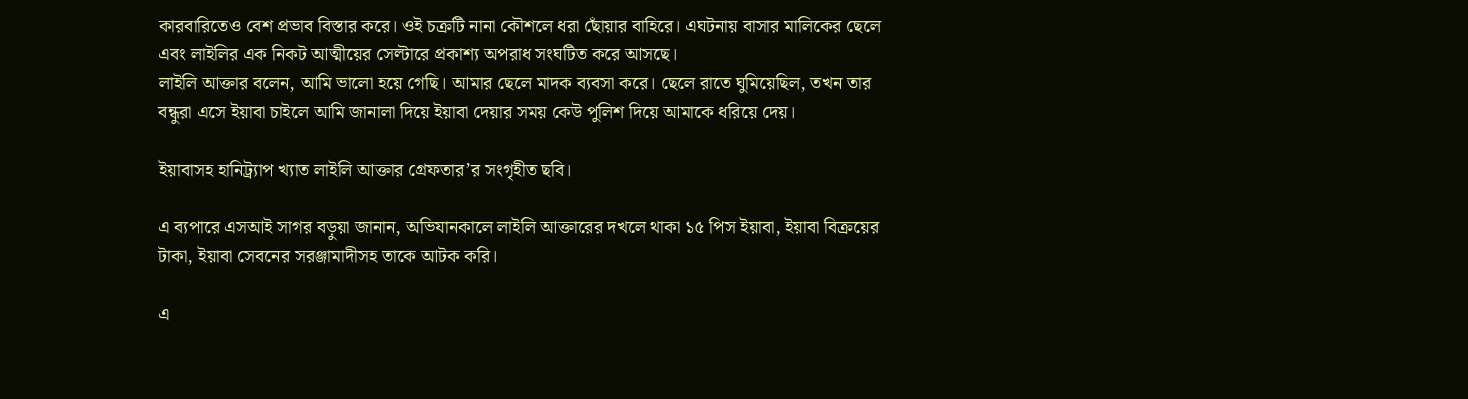কারবারিতেও বেশ প্রভাব বিস্তার করে। ওই চক্রটি নানা কৌশলে ধরা ছোঁয়ার বাহিরে। এঘটনায় বাসার মালিকের ছেলে এবং লাইলির এক নিকট আত্মীয়ের সেল্টারে প্রকাশ্য অপরাধ সংঘটিত করে আসছে।
লাইলি আক্তার বলেন, আমি ভালো হয়ে গেছি। আমার ছেলে মাদক ব‍্যবসা করে। ছেলে রাতে ঘুমিয়েছিল, তখন তার বন্ধুরা এসে ইয়াবা চাইলে আমি জানালা দিয়ে ইয়াবা দেয়ার সময় কেউ পুলিশ দিয়ে আমাকে ধরিয়ে দেয়।

ইয়াবাসহ হানিট্র‍্যাপ খ‍্যাত লাইলি আক্তার গ্রেফতার’র সংগৃহীত ছবি।

এ ব‍্যপারে এসআই সাগর বড়ুয়া জানান, অভিযানকালে লাইলি আক্তারের দখলে থাকা ১৫ পিস ইয়াবা, ইয়াবা বিক্রয়ের টাকা, ইয়াবা সেবনের সরঞ্জামাদীসহ তাকে আটক করি।

এ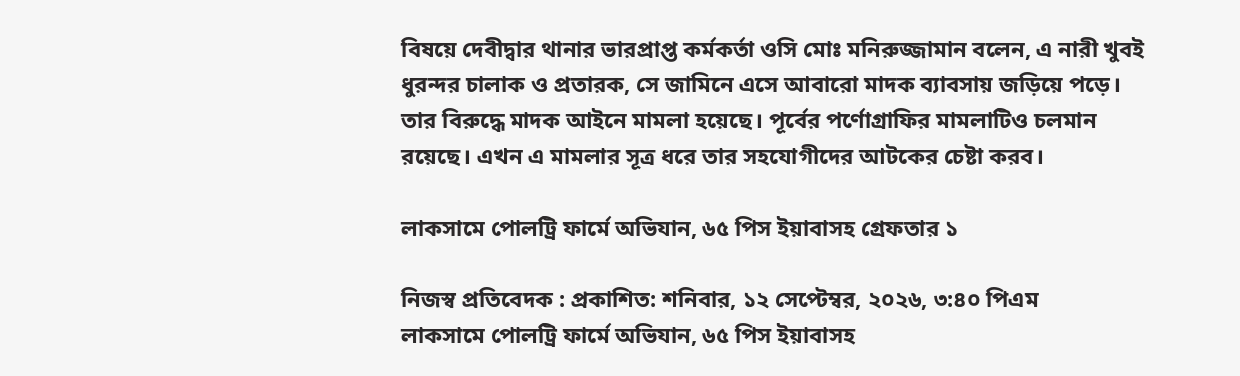বিষয়ে দেবীদ্বার থানার ভারপ্রাপ্ত কর্মকর্তা ওসি মোঃ মনিরুজ্জামান বলেন, এ নারী খুবই ধুরন্দর চালাক ও প্রতারক, সে জামিনে এসে আবারো মাদক ব‍্যাবসায় জড়িয়ে পড়ে। তার বিরুদ্ধে মাদক আইনে মামলা হয়েছে। পূর্বের পর্ণোগ্রাফির মামলাটিও চলমান রয়েছে। এখন এ মামলার সূত্র ধরে তার সহযোগীদের আটকের চেষ্টা করব।

লাকসামে পোলট্রি ফার্মে অভিযান, ৬৫ পিস ইয়াবাসহ গ্রেফতার ১

নিজস্ব প্রতিবেদক : প্রকাশিত: শনিবার, ১২ সেপ্টেম্বর, ২০২৬, ৩:৪০ পিএম
লাকসামে পোলট্রি ফার্মে অভিযান, ৬৫ পিস ইয়াবাসহ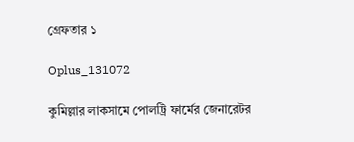গ্রেফতার ১

Oplus_131072

কুমিল্লার লাকসামে পোলট্রি ফার্মের জেনারেটর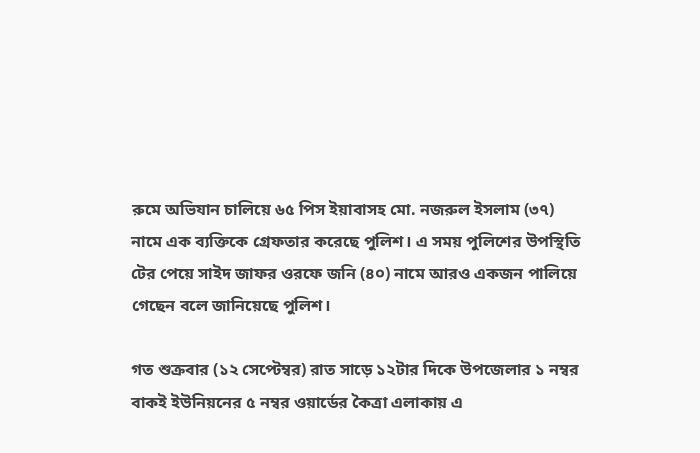রুমে অভিযান চালিয়ে ৬৫ পিস ইয়াবাসহ মো. নজরুল ইসলাম (৩৭) নামে এক ব্যক্তিকে গ্রেফতার করেছে পুলিশ। এ সময় পুলিশের উপস্থিতি টের পেয়ে সাইদ জাফর ওরফে জনি (৪০) নামে আরও একজন পালিয়ে গেছেন বলে জানিয়েছে পুলিশ।

গত শুক্রবার (১২ সেপ্টেম্বর) রাত সাড়ে ১২টার দিকে উপজেলার ১ নম্বর বাকই ইউনিয়নের ৫ নম্বর ওয়ার্ডের কৈত্রা এলাকায় এ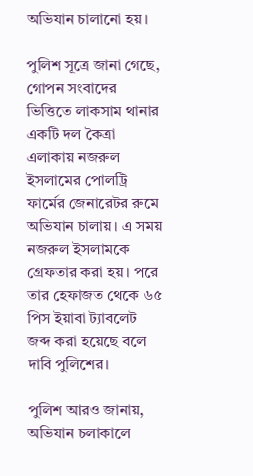অভিযান চালানো হয়।

পুলিশ সূত্রে জানা গেছে, গোপন সংবাদের ভিত্তিতে লাকসাম থানার একটি দল কৈত্রা এলাকায় নজরুল ইসলামের পোলট্রি ফার্মের জেনারেটর রুমে অভিযান চালায়। এ সময় নজরুল ইসলামকে গ্রেফতার করা হয়। পরে তার হেফাজত থেকে ৬৫ পিস ইয়াবা ট্যাবলেট জব্দ করা হয়েছে বলে দাবি পুলিশের।

পুলিশ আরও জানায়, অভিযান চলাকালে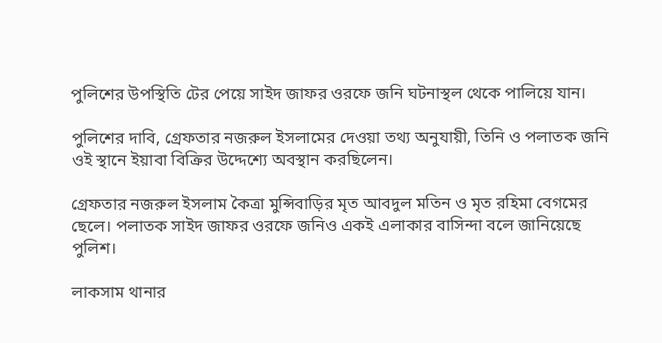পুলিশের উপস্থিতি টের পেয়ে সাইদ জাফর ওরফে জনি ঘটনাস্থল থেকে পালিয়ে যান।

পুলিশের দাবি, গ্রেফতার নজরুল ইসলামের দেওয়া তথ্য অনুযায়ী, তিনি ও পলাতক জনি ওই স্থানে ইয়াবা বিক্রির উদ্দেশ্যে অবস্থান করছিলেন।

গ্রেফতার নজরুল ইসলাম কৈত্রা মুন্সিবাড়ির মৃত আবদুল মতিন ও মৃত রহিমা বেগমের ছেলে। পলাতক সাইদ জাফর ওরফে জনিও একই এলাকার বাসিন্দা বলে জানিয়েছে পুলিশ।

লাকসাম থানার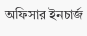অফিসার ইনচার্জ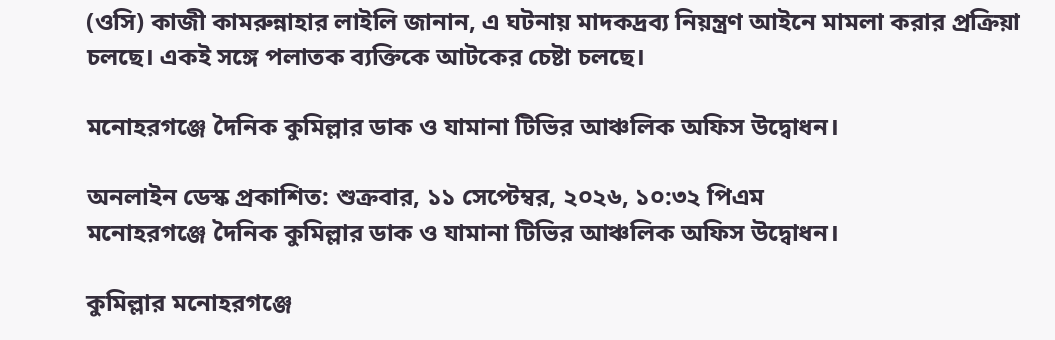(ওসি) কাজী কামরুন্নাহার লাইলি জানান, এ ঘটনায় মাদকদ্রব্য নিয়ন্ত্রণ আইনে মামলা করার প্রক্রিয়া চলছে। একই সঙ্গে পলাতক ব্যক্তিকে আটকের চেষ্টা চলছে।

মনোহরগঞ্জে দৈনিক কুমিল্লার ডাক ও যামানা টিভির আঞ্চলিক অফিস উদ্বোধন।

অনলাইন ডেস্ক প্রকাশিত: শুক্রবার, ১১ সেপ্টেম্বর, ২০২৬, ১০:৩২ পিএম
মনোহরগঞ্জে দৈনিক কুমিল্লার ডাক ও যামানা টিভির আঞ্চলিক অফিস উদ্বোধন।

কুমিল্লার মনোহরগঞ্জে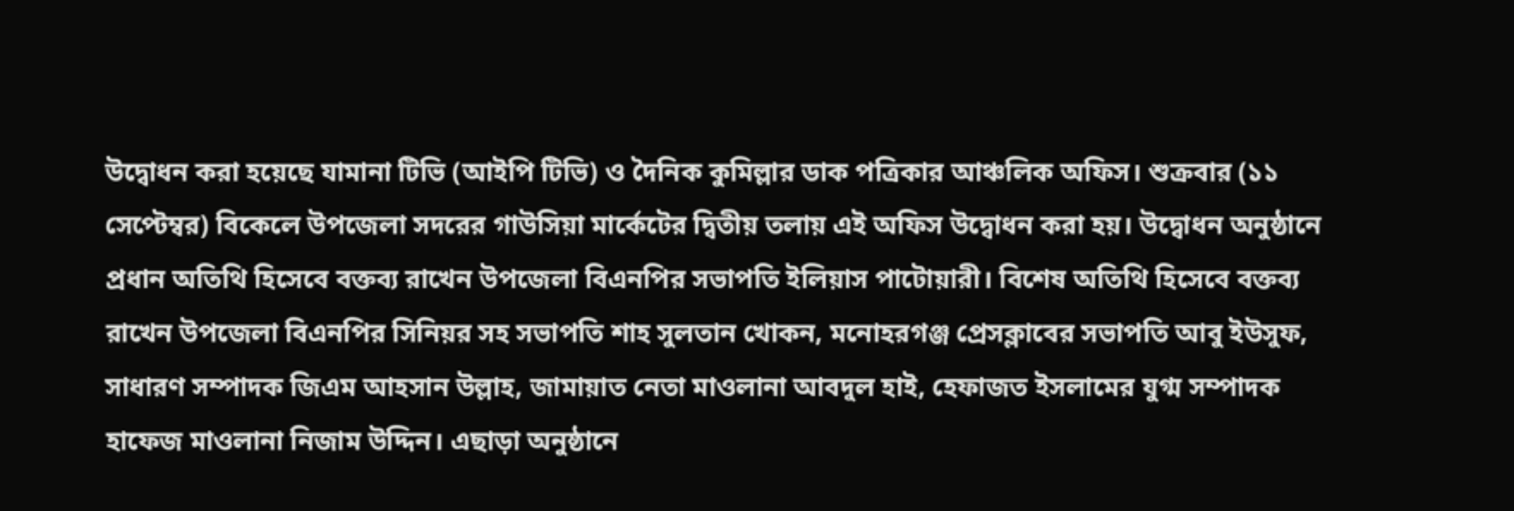উদ্বোধন করা হয়েছে যামানা টিভি (আইপি টিভি) ও দৈনিক কুমিল্লার ডাক পত্রিকার আঞ্চলিক অফিস। শুক্রবার (১১ সেপ্টেম্বর) বিকেলে উপজেলা সদরের গাউসিয়া মার্কেটের দ্বিতীয় তলায় এই অফিস উদ্বোধন করা হয়। উদ্বোধন অনুষ্ঠানে প্রধান অতিথি হিসেবে বক্তব্য রাখেন উপজেলা বিএনপির সভাপতি ইলিয়াস পাটোয়ারী। বিশেষ অতিথি হিসেবে বক্তব্য রাখেন উপজেলা বিএনপির সিনিয়র সহ সভাপতি শাহ সুলতান খোকন, মনোহরগঞ্জ প্রেসক্লাবের সভাপতি আবু ইউসুফ, সাধারণ সম্পাদক জিএম আহসান উল্লাহ, জামায়াত নেতা মাওলানা আবদুল হাই, হেফাজত ইসলামের যুগ্ম সম্পাদক হাফেজ মাওলানা নিজাম উদ্দিন। এছাড়া অনুষ্ঠানে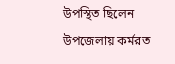উপস্থিত ছিলেন উপজেলায় কর্মরত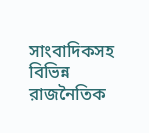সাংবাদিকসহ বিভিন্ন রাজনৈতিক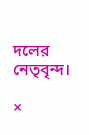দলের নেতৃবৃন্দ।

×